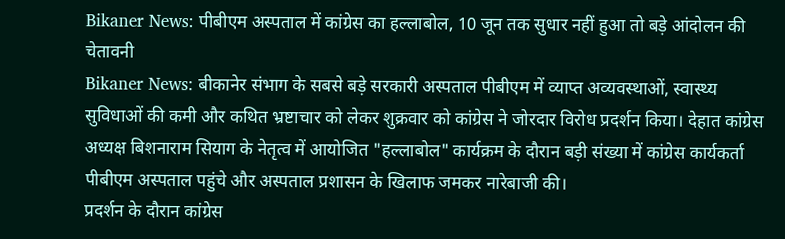Bikaner News: पीबीएम अस्पताल में कांग्रेस का हल्लाबोल, 10 जून तक सुधार नहीं हुआ तो बड़े आंदोलन की चेतावनी
Bikaner News: बीकानेर संभाग के सबसे बड़े सरकारी अस्पताल पीबीएम में व्याप्त अव्यवस्थाओं, स्वास्थ्य सुविधाओं की कमी और कथित भ्रष्टाचार को लेकर शुक्रवार को कांग्रेस ने जोरदार विरोध प्रदर्शन किया। देहात कांग्रेस अध्यक्ष बिशनाराम सियाग के नेतृत्व में आयोजित "हल्लाबोल" कार्यक्रम के दौरान बड़ी संख्या में कांग्रेस कार्यकर्ता पीबीएम अस्पताल पहुंचे और अस्पताल प्रशासन के खिलाफ जमकर नारेबाजी की।
प्रदर्शन के दौरान कांग्रेस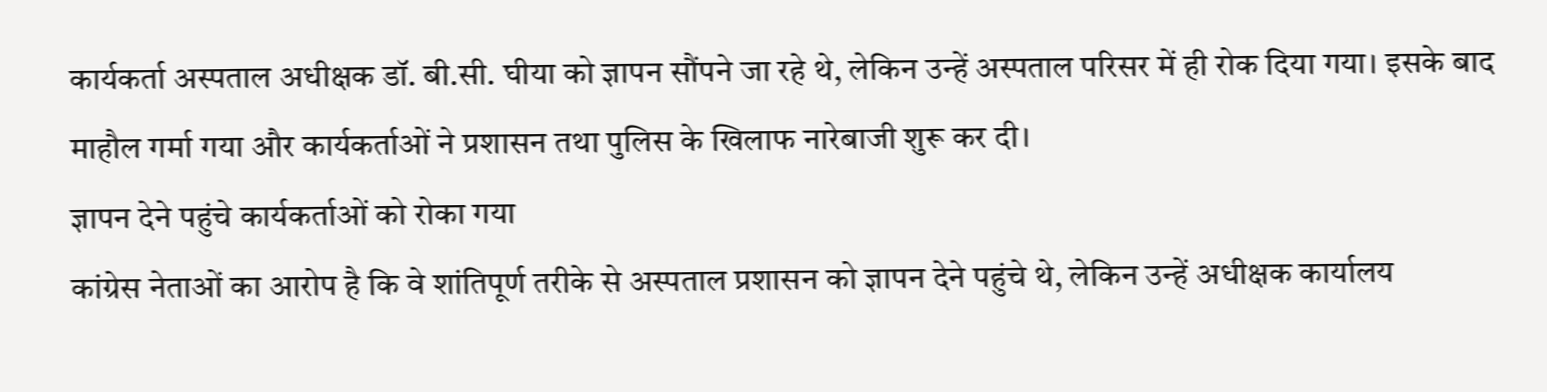कार्यकर्ता अस्पताल अधीक्षक डॉ. बी.सी. घीया को ज्ञापन सौंपने जा रहे थे, लेकिन उन्हें अस्पताल परिसर में ही रोक दिया गया। इसके बाद माहौल गर्मा गया और कार्यकर्ताओं ने प्रशासन तथा पुलिस के खिलाफ नारेबाजी शुरू कर दी।
ज्ञापन देने पहुंचे कार्यकर्ताओं को रोका गया
कांग्रेस नेताओं का आरोप है कि वे शांतिपूर्ण तरीके से अस्पताल प्रशासन को ज्ञापन देने पहुंचे थे, लेकिन उन्हें अधीक्षक कार्यालय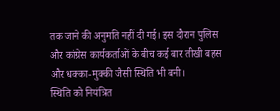तक जाने की अनुमति नहीं दी गई। इस दौरान पुलिस और कांग्रेस कार्यकर्ताओं के बीच कई बार तीखी बहस और धक्का-मुक्की जैसी स्थिति भी बनी।
स्थिति को नियंत्रित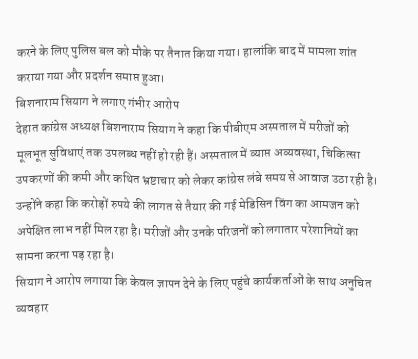करने के लिए पुलिस बल को मौके पर तैनात किया गया। हालांकि बाद में मामला शांत कराया गया और प्रदर्शन समाप्त हुआ।
बिशनाराम सियाग ने लगाए गंभीर आरोप
देहात कांग्रेस अध्यक्ष बिशनाराम सियाग ने कहा कि पीबीएम अस्पताल में मरीजों को मूलभूत सुविधाएं तक उपलब्ध नहीं हो रही हैं। अस्पताल में व्याप्त अव्यवस्था, चिकित्सा उपकरणों की कमी और कथित भ्रष्टाचार को लेकर कांग्रेस लंबे समय से आवाज उठा रही है।
उन्होंने कहा कि करोड़ों रुपये की लागत से तैयार की गई मेडिसिन विंग का आमजन को अपेक्षित लाभ नहीं मिल रहा है। मरीजों और उनके परिजनों को लगातार परेशानियों का सामना करना पड़ रहा है।
सियाग ने आरोप लगाया कि केवल ज्ञापन देने के लिए पहुंचे कार्यकर्ताओं के साथ अनुचित व्यवहार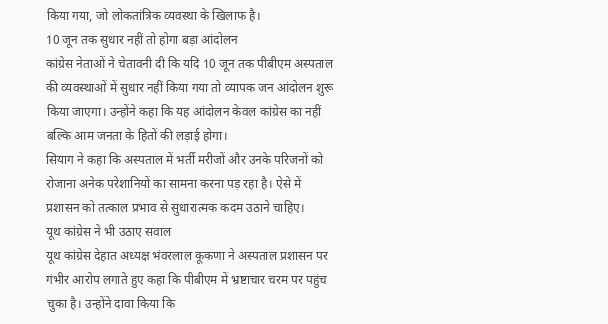किया गया, जो लोकतांत्रिक व्यवस्था के खिलाफ है।
10 जून तक सुधार नहीं तो होगा बड़ा आंदोलन
कांग्रेस नेताओं ने चेतावनी दी कि यदि 10 जून तक पीबीएम अस्पताल की व्यवस्थाओं में सुधार नहीं किया गया तो व्यापक जन आंदोलन शुरू किया जाएगा। उन्होंने कहा कि यह आंदोलन केवल कांग्रेस का नहीं बल्कि आम जनता के हितों की लड़ाई होगा।
सियाग ने कहा कि अस्पताल में भर्ती मरीजों और उनके परिजनों को रोजाना अनेक परेशानियों का सामना करना पड़ रहा है। ऐसे में प्रशासन को तत्काल प्रभाव से सुधारात्मक कदम उठाने चाहिए।
यूथ कांग्रेस ने भी उठाए सवाल
यूथ कांग्रेस देहात अध्यक्ष भंवरलाल कूकणा ने अस्पताल प्रशासन पर गंभीर आरोप लगाते हुए कहा कि पीबीएम में भ्रष्टाचार चरम पर पहुंच चुका है। उन्होंने दावा किया कि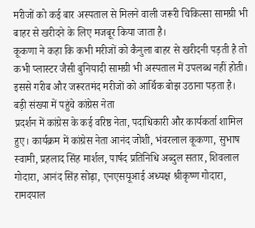मरीजों को कई बार अस्पताल से मिलने वाली जरूरी चिकित्सा सामग्री भी बाहर से खरीदने के लिए मजबूर किया जाता है।
कूकणा ने कहा कि कभी मरीजों को कैनुला बाहर से खरीदनी पड़ती है तो कभी प्लास्टर जैसी बुनियादी सामग्री भी अस्पताल में उपलब्ध नहीं होती। इससे गरीब और जरूरतमंद मरीजों को आर्थिक बोझ उठाना पड़ता है।
बड़ी संख्या में पहुंचे कांग्रेस नेता
प्रदर्शन में कांग्रेस के कई वरिष्ठ नेता, पदाधिकारी और कार्यकर्ता शामिल हुए। कार्यक्रम में कांग्रेस नेता आनंद जोशी, भंवरलाल कूकणा, सुभाष स्वामी, प्रहलाद सिंह मार्शल, पार्षद प्रतिनिधि अब्दुल सतार, शिवलाल गोदारा, आनंद सिंह सोढ़ा, एनएसयूआई अध्यक्ष श्रीकृष्ण गोदारा, रामदयाल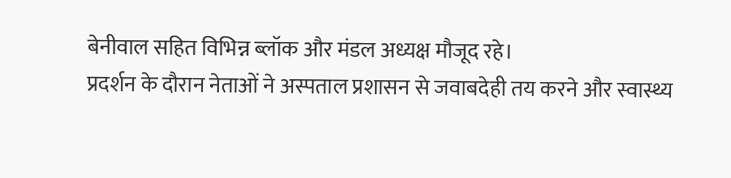बेनीवाल सहित विभिन्न ब्लॉक और मंडल अध्यक्ष मौजूद रहे।
प्रदर्शन के दौरान नेताओं ने अस्पताल प्रशासन से जवाबदेही तय करने और स्वास्थ्य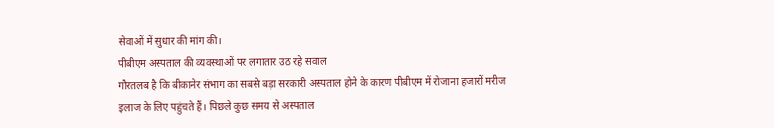सेवाओं में सुधार की मांग की।
पीबीएम अस्पताल की व्यवस्थाओं पर लगातार उठ रहे सवाल
गौरतलब है कि बीकानेर संभाग का सबसे बड़ा सरकारी अस्पताल होने के कारण पीबीएम में रोजाना हजारों मरीज इलाज के लिए पहुंचते हैं। पिछले कुछ समय से अस्पताल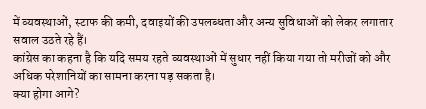में व्यवस्थाओं, स्टाफ की कमी, दवाइयों की उपलब्धता और अन्य सुविधाओं को लेकर लगातार सवाल उठते रहे हैं।
कांग्रेस का कहना है कि यदि समय रहते व्यवस्थाओं में सुधार नहीं किया गया तो मरीजों को और अधिक परेशानियों का सामना करना पड़ सकता है।
क्या होगा आगे?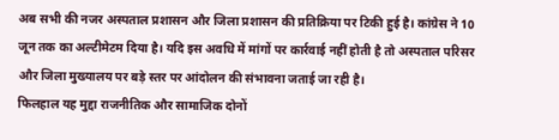अब सभी की नजर अस्पताल प्रशासन और जिला प्रशासन की प्रतिक्रिया पर टिकी हुई है। कांग्रेस ने 10 जून तक का अल्टीमेटम दिया है। यदि इस अवधि में मांगों पर कार्रवाई नहीं होती है तो अस्पताल परिसर और जिला मुख्यालय पर बड़े स्तर पर आंदोलन की संभावना जताई जा रही है।
फिलहाल यह मुद्दा राजनीतिक और सामाजिक दोनों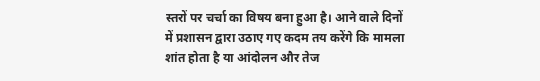स्तरों पर चर्चा का विषय बना हुआ है। आने वाले दिनों में प्रशासन द्वारा उठाए गए कदम तय करेंगे कि मामला शांत होता है या आंदोलन और तेज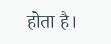होता है।